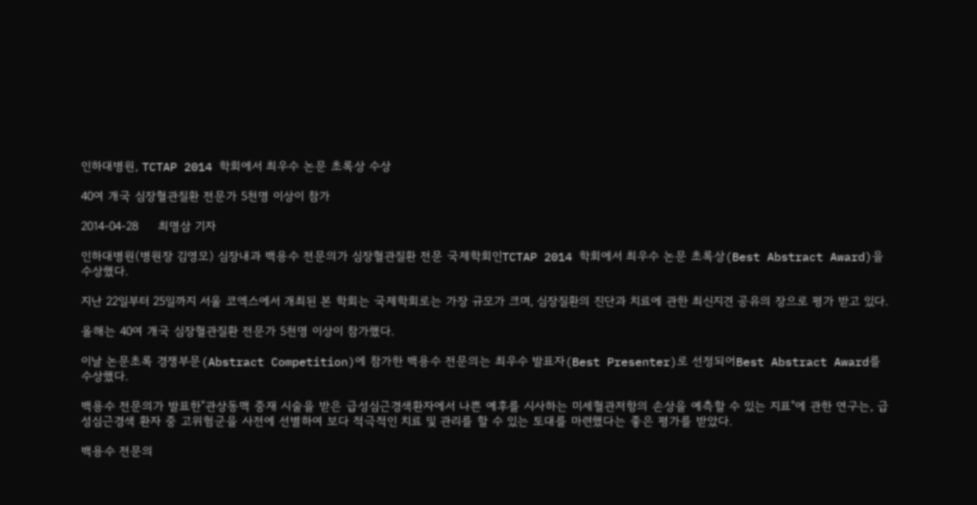인하대병원, TCTAP 2014 학회에서 최우수 논문 초록상 수상

40여 개국 심장혈관질환 전문가 5천명 이상이 참가

2014-04-28     최명삼 기자

인하대병원(병원장 김영모) 심장내과 백용수 전문의가 심장혈관질환 전문 국제학회인TCTAP 2014 학회에서 최우수 논문 초록상(Best Abstract Award)을 수상했다.

지난 22일부터 25일까지 서울 코엑스에서 개최된 본 학회는 국제학회로는 가장 규모가 크며, 심장질환의 진단과 치료에 관한 최신지견 공유의 장으로 평가 받고 있다.

올해는 40여 개국 심장혈관질환 전문가 5천명 이상이 참가했다.

이날 논문초록 경쟁부문(Abstract Competition)에 참가한 백용수 전문의는 최우수 발표자(Best Presenter)로 선정되어Best Abstract Award를 수상했다.

백용수 전문의가 발표한"관상동맥 중재 시술을 받은 급성심근경색환자에서 나쁜 예후를 시사하는 미세혈관저항의 손상을 예측할 수 있는 지표"에 관한 연구는, 급성심근경색 환자 중 고위험군을 사전에 선별하여 보다 적극적인 치료 및 관리를 할 수 있는 토대를 마련했다는 좋은 평가를 받았다.

백용수 전문의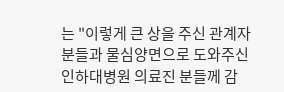는 "이렇게 큰 상을 주신 관계자 분들과 물심양면으로 도와주신 인하대병원 의료진 분들께 감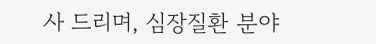사 드리며, 심장질환 분야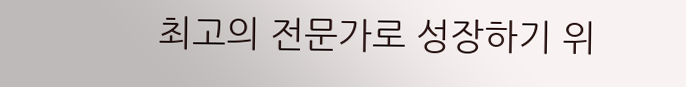최고의 전문가로 성장하기 위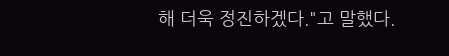해 더욱 정진하겠다."고 말했다.